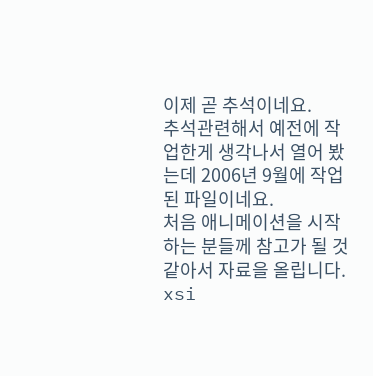이제 곧 추석이네요.
추석관련해서 예전에 작업한게 생각나서 열어 봤는데 2006년 9월에 작업된 파일이네요.
처음 애니메이션을 시작하는 분들께 참고가 될 것 같아서 자료을 올립니다.
xsi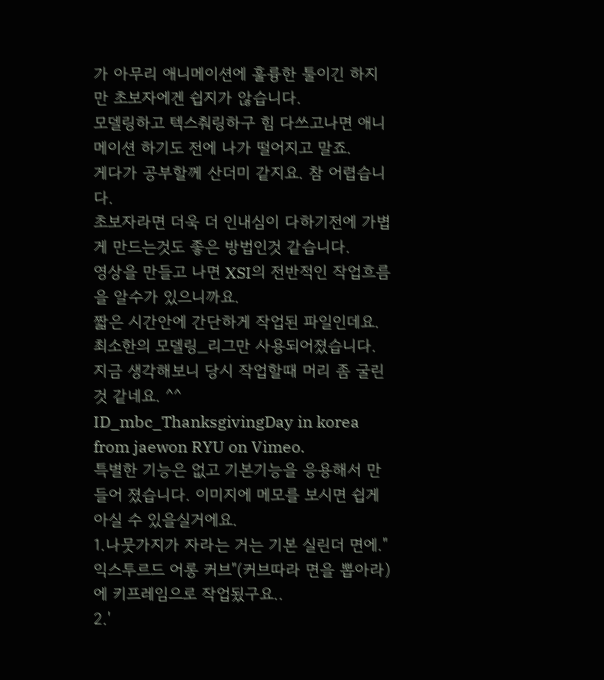가 아무리 애니메이션에 훌륭한 툴이긴 하지만 초보자에겐 쉽지가 않습니다.
모델링하고 텍스춰링하구 힘 다쓰고나면 애니메이션 하기도 전에 나가 떨어지고 말죠.
게다가 공부할께 산더미 같지요. 참 어렵습니다.
초보자라면 더욱 더 인내심이 다하기전에 가볍게 만드는것도 좋은 방법인것 같습니다.
영상을 만들고 나면 XSI의 전반적인 작업흐름을 알수가 있으니까요.
짧은 시간안에 간단하게 작업된 파일인데요.최소한의 모델링_리그만 사용되어졌습니다.
지금 생각해보니 당시 작업할때 머리 좀 굴린것 같네요. ^^
ID_mbc_ThanksgivingDay in korea from jaewon RYU on Vimeo.
특별한 기능은 없고 기본기능을 응용해서 만들어 졌습니다. 이미지에 메모를 보시면 쉽게 아실 수 있을실거에요.
1.나뭇가지가 자라는 거는 기본 실린더 면에."익스투르드 어롱 커브"(커브따라 면을 뽑아라) 에 키프레임으로 작업됬구요..
2.'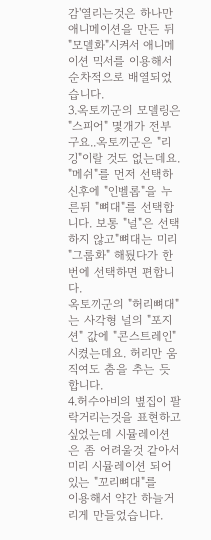감'열리는것은 하나만 애니메이션을 만든 뒤 "모델화"시켜서 애니메이션 믹서를 이용해서 순차적으로 배열되었습니다.
3.옥토끼군의 모델링은 "스피어" 몇개가 전부구요..옥토끼군은 "리깅"이랄 것도 없는데요. "메쉬"를 먼저 선택하신후에 "인벨롭"을 누른뒤 "뼈대"를 선택합니다. 보통 "널"은 선택하지 않고"뼈대는 미리 "그룹화" 해뒀다가 한번에 선택하면 편합니다.
옥토끼군의 "허리뼈대"는 사각형 널의 "포지션" 값에 "콘스트레인" 시켰는데요. 허리만 움직여도 춤을 추는 듯 합니다.
4.허수아비의 볖집이 팔락거리는것을 표현하고 싶었는데 시뮬레이션은 좀 어려울것 같아서 미리 시뮬레이션 되어있는 "꼬리뼈대"를
이용해서 약간 하늘거리게 만들었습니다.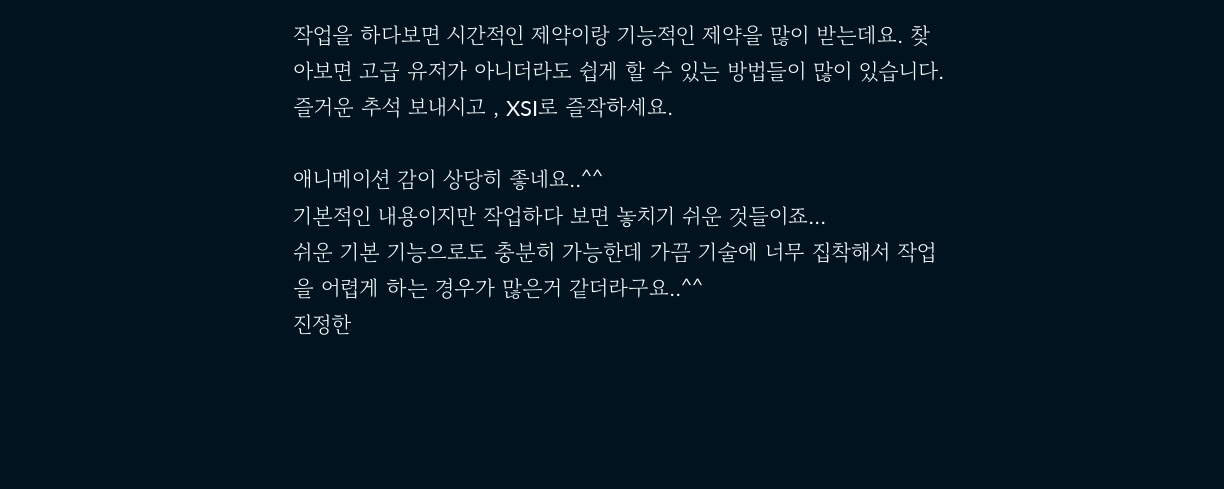작업을 하다보면 시간적인 제약이랑 기능적인 제약을 많이 받는데요. 찾아보면 고급 유저가 아니더라도 쉽게 할 수 있는 방법들이 많이 있습니다.
즐거운 추석 보내시고 , XSI로 즐작하세요.

애니메이션 감이 상당히 좋네요..^^
기본적인 내용이지만 작업하다 보면 놓치기 쉬운 것들이죠...
쉬운 기본 기능으로도 충분히 가능한데 가끔 기술에 너무 집착해서 작업을 어렵게 하는 경우가 많은거 같더라구요..^^
진정한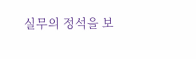실무의 정석을 보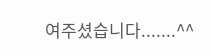여주셨습니다.......^^